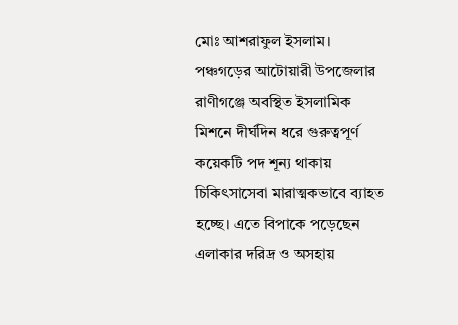মোঃ আশরাফুল ইসলাম।
পঞ্চগড়ের আটোয়ারী উপজেলার রাণীগঞ্জে অবস্থিত ইসলামিক মিশনে দীর্ঘদিন ধরে গুরুত্বপূর্ণ কয়েকটি পদ শূন্য থাকায় চিকিৎসাসেবা মারাত্মকভাবে ব্যাহত হচ্ছে। এতে বিপাকে পড়েছেন এলাকার দরিদ্র ও অসহায়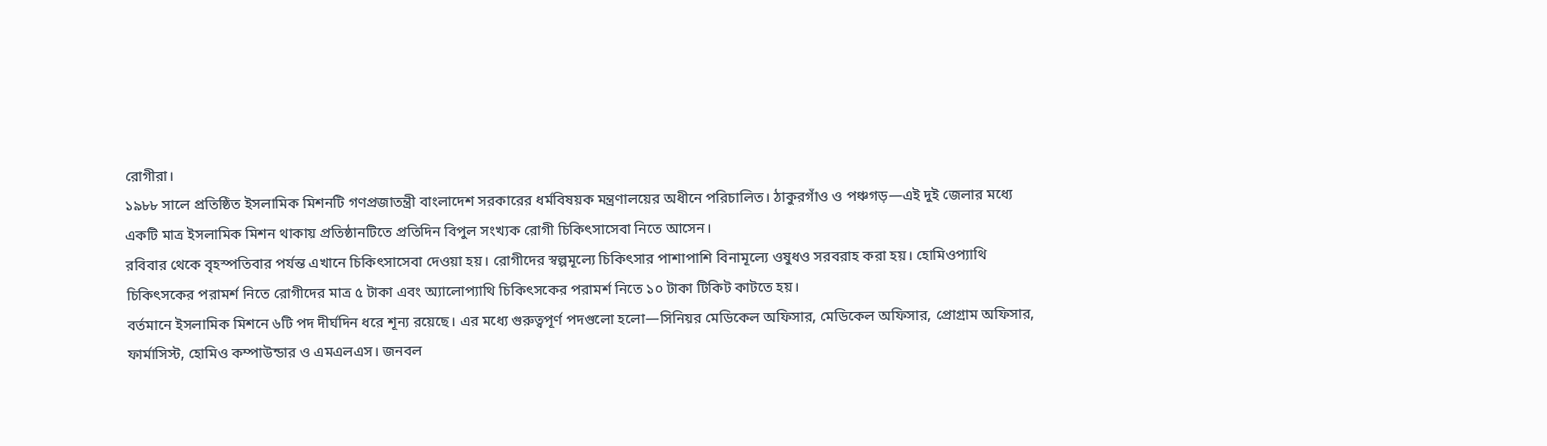রোগীরা।
১৯৮৮ সালে প্রতিষ্ঠিত ইসলামিক মিশনটি গণপ্রজাতন্ত্রী বাংলাদেশ সরকারের ধর্মবিষয়ক মন্ত্রণালয়ের অধীনে পরিচালিত। ঠাকুরগাঁও ও পঞ্চগড়—এই দুই জেলার মধ্যে একটি মাত্র ইসলামিক মিশন থাকায় প্রতিষ্ঠানটিতে প্রতিদিন বিপুল সংখ্যক রোগী চিকিৎসাসেবা নিতে আসেন।
রবিবার থেকে বৃহস্পতিবার পর্যন্ত এখানে চিকিৎসাসেবা দেওয়া হয়। রোগীদের স্বল্পমূল্যে চিকিৎসার পাশাপাশি বিনামূল্যে ওষুধও সরবরাহ করা হয়। হোমিওপ্যাথি চিকিৎসকের পরামর্শ নিতে রোগীদের মাত্র ৫ টাকা এবং অ্যালোপ্যাথি চিকিৎসকের পরামর্শ নিতে ১০ টাকা টিকিট কাটতে হয়।
বর্তমানে ইসলামিক মিশনে ৬টি পদ দীর্ঘদিন ধরে শূন্য রয়েছে। এর মধ্যে গুরুত্বপূর্ণ পদগুলো হলো—সিনিয়র মেডিকেল অফিসার, মেডিকেল অফিসার, প্রোগ্রাম অফিসার, ফার্মাসিস্ট, হোমিও কম্পাউন্ডার ও এমএলএস। জনবল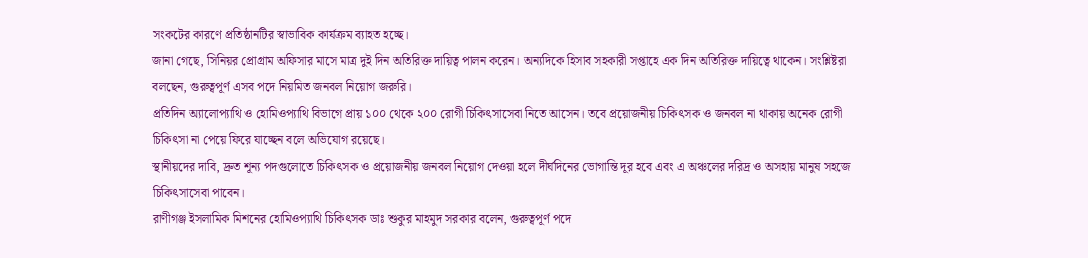সংকটের কারণে প্রতিষ্ঠানটির স্বাভাবিক কার্যক্রম ব্যাহত হচ্ছে।
জানা গেছে, সিনিয়র প্রোগ্রাম অফিসার মাসে মাত্র দুই দিন অতিরিক্ত দায়িত্ব পালন করেন। অন্যদিকে হিসাব সহকারী সপ্তাহে এক দিন অতিরিক্ত দায়িত্বে থাকেন। সংশ্লিষ্টরা বলছেন, গুরুত্বপূর্ণ এসব পদে নিয়মিত জনবল নিয়োগ জরুরি।
প্রতিদিন অ্যালোপ্যাথি ও হোমিওপ্যাথি বিভাগে প্রায় ১০০ থেকে ২০০ রোগী চিকিৎসাসেবা নিতে আসেন। তবে প্রয়োজনীয় চিকিৎসক ও জনবল না থাকায় অনেক রোগী চিকিৎসা না পেয়ে ফিরে যাচ্ছেন বলে অভিযোগ রয়েছে।
স্থানীয়দের দাবি, দ্রুত শূন্য পদগুলোতে চিকিৎসক ও প্রয়োজনীয় জনবল নিয়োগ দেওয়া হলে দীর্ঘদিনের ভোগান্তি দূর হবে এবং এ অঞ্চলের দরিদ্র ও অসহায় মানুষ সহজে চিকিৎসাসেবা পাবেন।
রাণীগঞ্জ ইসলামিক মিশনের হোমিওপ্যাথি চিকিৎসক ডাঃ শুকুর মাহমুদ সরকার বলেন, গুরুত্বপূর্ণ পদে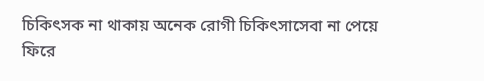চিকিৎসক না থাকায় অনেক রোগী চিকিৎসাসেবা না পেয়ে ফিরে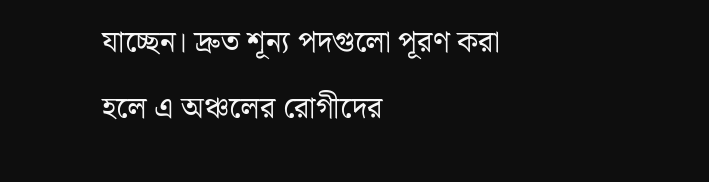যাচ্ছেন। দ্রুত শূন্য পদগুলো পূরণ করা হলে এ অঞ্চলের রোগীদের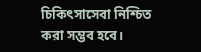চিকিৎসাসেবা নিশ্চিত করা সম্ভব হবে।